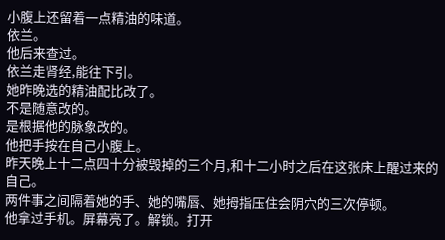小腹上还留着一点精油的味道。
依兰。
他后来查过。
依兰走肾经,能往下引。
她昨晚选的精油配比改了。
不是随意改的。
是根据他的脉象改的。
他把手按在自己小腹上。
昨天晚上十二点四十分被毁掉的三个月,和十二小时之后在这张床上醒过来的自己。
两件事之间隔着她的手、她的嘴唇、她拇指压住会阴穴的三次停顿。
他拿过手机。屏幕亮了。解锁。打开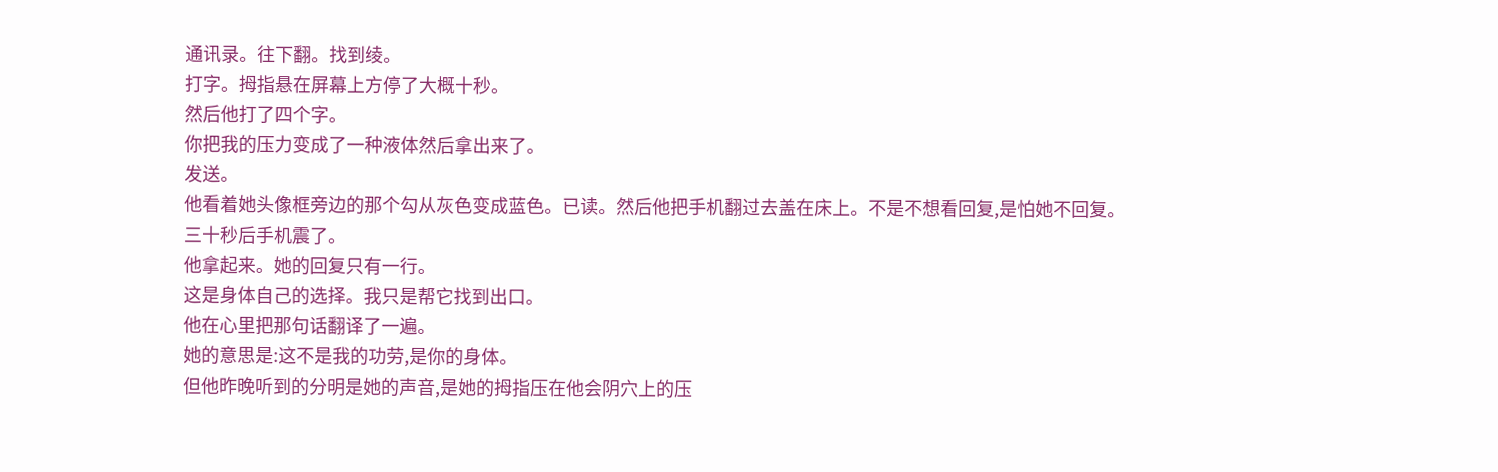通讯录。往下翻。找到绫。
打字。拇指悬在屏幕上方停了大概十秒。
然后他打了四个字。
你把我的压力变成了一种液体然后拿出来了。
发送。
他看着她头像框旁边的那个勾从灰色变成蓝色。已读。然后他把手机翻过去盖在床上。不是不想看回复,是怕她不回复。
三十秒后手机震了。
他拿起来。她的回复只有一行。
这是身体自己的选择。我只是帮它找到出口。
他在心里把那句话翻译了一遍。
她的意思是:这不是我的功劳,是你的身体。
但他昨晚听到的分明是她的声音,是她的拇指压在他会阴穴上的压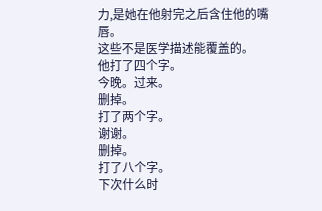力,是她在他射完之后含住他的嘴唇。
这些不是医学描述能覆盖的。
他打了四个字。
今晚。过来。
删掉。
打了两个字。
谢谢。
删掉。
打了八个字。
下次什么时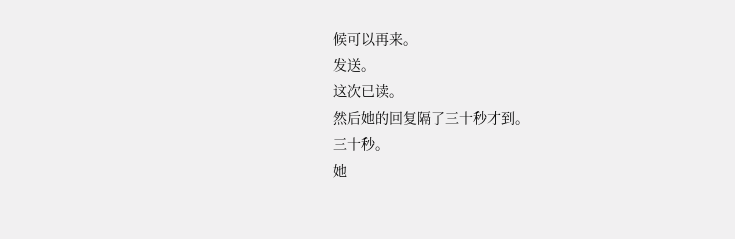候可以再来。
发送。
这次已读。
然后她的回复隔了三十秒才到。
三十秒。
她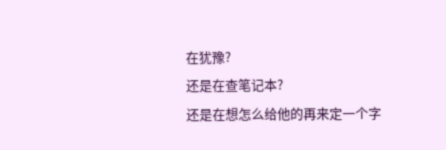在犹豫?
还是在查笔记本?
还是在想怎么给他的再来定一个字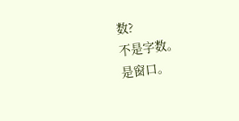数?
不是字数。
是窗口。